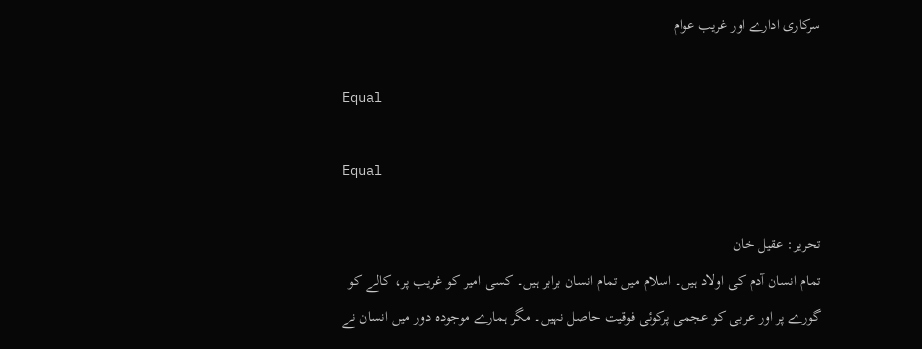سرکاری ادارے اور غریب عوام

Equal

Equal

تحریر: عقیل خان
تمام انسان آدم کی اولاد ہیں۔ اسلام میں تمام انسان برابر ہیں۔ کسی امیر کو غریب پر، کالے کو گورے پر اور عربی کو عجمی پرکوئی فوقیت حاصل نہیں۔ مگر ہمارے موجودہ دور میں انسان نے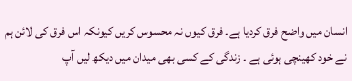انسان میں واضح فرق کردیا ہے۔ فرق کیوں نہ محسوس کریں کیونکہ اس فرق کی لائن ہم نے خود کھینچی ہوئی ہے ۔ زندگی کے کسی بھی میدان میں دیکھ لیں آپ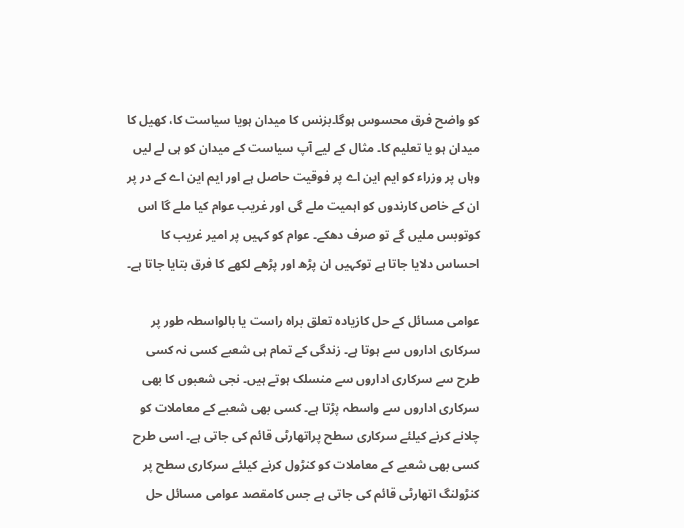کو واضح فرق محسوس ہوگا۔بزنس کا میدان ہویا سیاست کا، کھیل کا میدان ہو یا تعلیم کا۔ مثال کے لیے آپ سیاست کے میدان کو ہی لے لیں وہاں پر وزراء کو ایم این اے پر فوقیت حاصل ہے اور ایم این اے کے در پر ان کے خاص کارندوں کو اہمیت ملے گی اور غریب عوام کیا ملے گا اس کوتوبس ملیں گے تو صرف دھکے۔ عوام کو کہیں پر امیر غریب کا احساس دلایا جاتا ہے توکہیں ان پڑھ اور پڑھے لکھے کا فرق بتایا جاتا ہے۔

عوامی مسائل کے حل کازیادہ تعلق براہ راست یا بالواسطہ طور پر سرکاری اداروں سے ہوتا ہے۔ زندگی کے تمام ہی شعبے کسی نہ کسی طرح سے سرکاری اداروں سے منسلک ہوتے ہیں۔ نجی شعبوں کا بھی سرکاری اداروں سے واسطہ پڑتا ہے۔ کسی بھی شعبے کے معاملات کو چلانے کرنے کیلئے سرکاری سطح پراتھارٹی قائم کی جاتی ہے۔ اسی طرح کسی بھی شعبے کے معاملات کو کنڑول کرنے کیلئے سرکاری سطح پر کنڑولنگ اتھارٹی قائم کی جاتی ہے جس کامقصد عوامی مسائل حل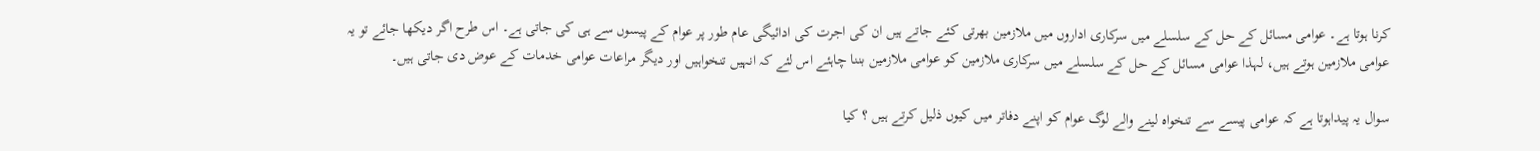کرنا ہوتا ہے۔ عوامی مسائل کے حل کے سلسلے میں سرکاری اداروں میں ملازمین بھرتی کئے جاتے ہیں ان کی اجرت کی ادائیگی عام طور پر عوام کے پیسوں سے ہی کی جاتی ہے۔ اس طرح اگر دیکھا جائے تو یہ عوامی ملازمین ہوتے ہیں، لہذا عوامی مسائل کے حل کے سلسلے میں سرکاری ملازمین کو عوامی ملازمین بننا چاہئے اس لئے کہ انہیں تنخواہیں اور دیگر مراعات عوامی خدمات کے عوض دی جاتی ہیں۔

سوال یہ پیداہوتا ہے کہ عوامی پیسے سے تنخواہ لینے والے لوگ عوام کو اپنے دفاتر میں کیوں ذلیل کرتے ہیں ؟ کیا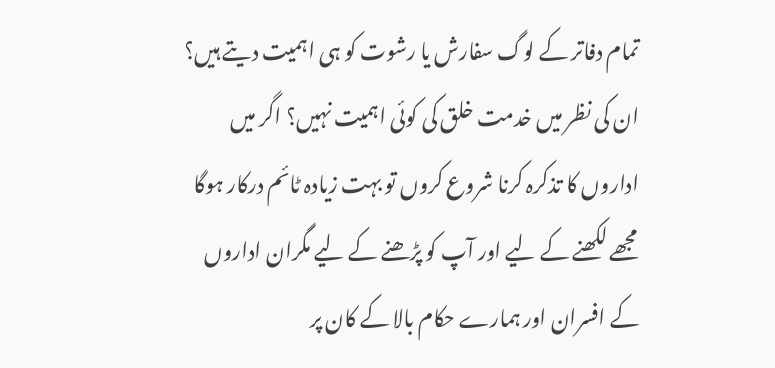تمام دفاتر کے لوگ سفارش یا رشوت کو ہی اہمیت دیتے ہیں؟ ان کی نظر میں خدمت خلق کی کوئی اہمیت نہیں؟ اگر میں اداروں کا تذکرہ کرنا شروع کروں تو بہت زیادہ ٹائم درکار ہوگا مجھے لکھنے کے لیے اور آپ کو پڑھنے کے لیے مگران اداروں کے افسران اور ہمارے حکام بالا کے کان پر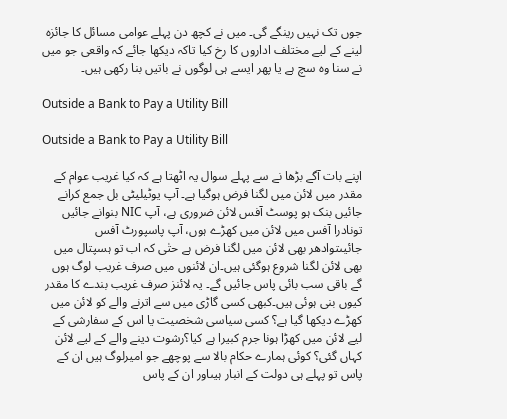جوں تک نہیں رینگے گی۔ میں نے کچھ دن پہلے عوامی مسائل کا جائزہ لینے کے لیے مختلف اداروں کا رخ کیا تاکہ دیکھا جائے کہ واقعی جو میں نے سنا وہ سچ ہے یا پھر ایسے ہی لوگوں نے باتیں بنا رکھی ہیں۔

Outside a Bank to Pay a Utility Bill

Outside a Bank to Pay a Utility Bill

اپنے بات آگے بڑھا نے سے پہلے سوال یہ اٹھتا ہے کہ کیا غریب عوام کے مقدر میں لائن میں لگنا فرض ہوگیا ہے۔ آپ یوٹیلیٹی بل جمع کرانے جائیں بنک ہو پوسٹ آفس لائن ضروری ہے، آپ NIC بنوانے جائیں تونادرا آفس میں لائن میں کھڑے ہوں، آپ پاسپورٹ آفس جائیںتوادھر بھی لائن میں لگنا فرض ہے حتٰی کہ اب تو ہسپتال میں بھی لائن لگنا شروع ہوگئی ہیں۔ان لائنوں میں صرف غریب لوگ ہوں گے باقی سب بائی پاس جائیں گے۔ یہ لائنز صرف غریب بندے کا مقدر کیوں بنی ہوئی ہیں۔کبھی کسی گاڑی میں سے اترنے والے کو لائن میں کھڑے دیکھا گیا ہے؟ کسی سیاسی شخصیت یا اس کے سفارشی کے لیے لائن میں کھڑا ہونا جرم کبیرا ہے کیا؟رشوت دینے والے کے لیے لائن کہاں گئی؟ کوئی ہمارے حکام بالا سے پوچھے جو امیرلوگ ہیں ان کے پاس تو پہلے ہی دولت کے انبار ہیںاور ان کے پاس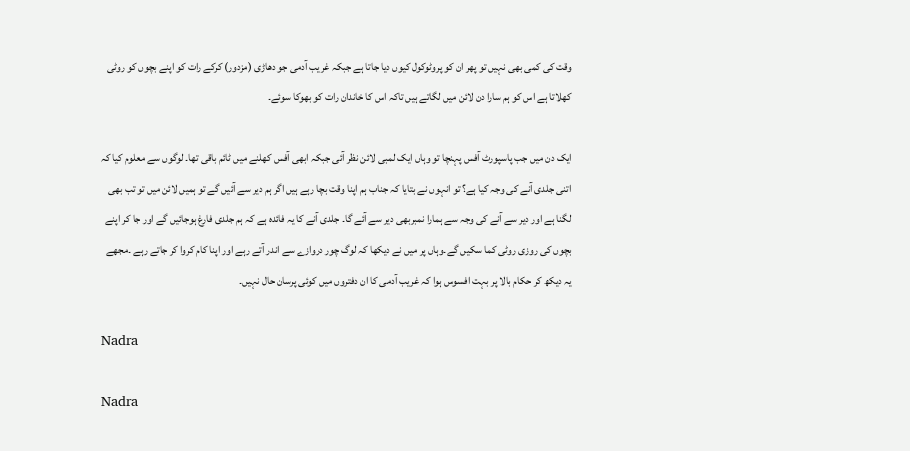وقت کی کمی بھی نہیں تو پھر ان کو پروٹوکول کیوں دیا جاتا ہے جبکہ غریب آدمی جو دھاڑی (مزدور) کرکے رات کو اپنے بچوں کو روٹی کھلاتا ہے اس کو ہم سارا دن لائن میں لگاتے ہیں تاکہ اس کا خاندان رات کو بھوکا سوئے۔

ایک دن میں جب پاسپورٹ آفس پہنچا تو وہاں ایک لمبی لائن نظر آئی جبکہ ابھی آفس کھلنے میں ٹائم باقی تھا۔ لوگوں سے معلوم کیا کہ اتنی جلدی آنے کی وجہ کیا ہے؟ تو انہوں نے بتایا کہ جناب ہم اپنا وقت بچا رہے ہیں اگر ہم دیر سے آئیں گے تو ہمیں لائن میں تو تب بھی لگنا ہے اور دیر سے آنے کی وجہ سے ہمارا نمبربھی دیر سے آئے گا۔ جلدی آنے کا یہ فائدہ ہے کہ ہم جلدی فارغ ہوجائیں گے اور جا کر اپنے بچوں کی روزی روٹی کما سکیں گے۔وہاں پر میں نے دیکھا کہ لوگ چور دروازے سے اندر آتے رہے اور اپنا کام کروا کر جاتے رہے ۔مجھے یہ دیکھ کر حکام بالا پر بہت افسوس ہوا کہ غریب آدمی کا ان دفتروں میں کوئی پرسان حال نہیں۔

Nadra

Nadra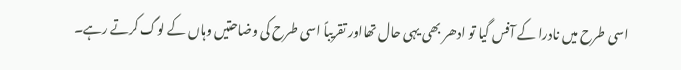اسی طرح میں نادرا کے آفس گیا تو ادھر بھی یہی حال تھااور تقریباً اسی طرح کی وضاحتیں وہاں کے لوگ کرتے رہے۔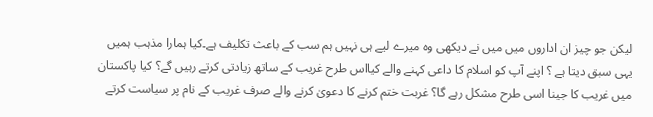لیکن جو چیز ان اداروں میں میں نے دیکھی وہ میرے لیے ہی نہیں ہم سب کے باعث تکلیف ہے۔کیا ہمارا مذہب ہمیں یہی سبق دیتا ہے ؟ اپنے آپ کو اسلام کا داعی کہنے والے کیااس طرح غریب کے ساتھ زیادتی کرتے رہیں گے؟ کیا پاکستان میں غریب کا جینا اسی طرح مشکل رہے گا؟ غربت ختم کرنے کا دعویٰ کرنے والے صرف غریب کے نام پر سیاست کرتے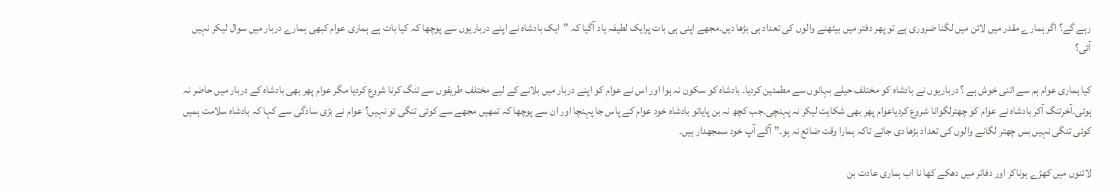رہے گے؟ اگر ہمارے مقدر میں لائن میں لگنا ضروری ہے تو پھر دفتر میں بیٹھنے والوں کی تعداد ہی بڑھا دیں۔مجھے اپنی ہی بات پرایک لطیفہ یاد آگیا کہ ”ایک بادشاہ نے اپنے درباریوں سے پوچھا کہ کیا بات ہے ہماری عوام کبھی ہمارے دربار میں سوال لیکر نہیں آئی؟

کیا ہماری عوام ہم سے اتنی خوش ہے ؟ درباریوں نے بادشاہ کو مختلف حیلے بہانوں سے مطمئین کردیا۔ بادشاہ کو سکون نہ ہوا اور اس نے عوام کو اپنے دربار میں بلانے کے لیے مختلف طریقوں سے تنگ کرنا شروع کردیا مگر عوام پھر بھی بادشاہ کے دربار میں حاضر نہ ہوئی۔آخرتنگ آکر بادشاہ نے عوام کو چھترلگوانا شروع کردیاعوام پھر بھی شکایت لیکر نہ پہنچی۔جب کچھ نہ بن پایاتو بادشاہ خود عوام کے پاس جا پہنچا اور ان سے پوچھا کہ تمھیں مجھے سے کوئی تنگی تو نہیں؟ عوام نے بڑی سادگی سے کہا کہ بادشاہ سلامت ہمیں کوئی تنگی نہیں بس چھتر لگانے والوں کی تعداد بڑھا دی جائے تاکہ ہمارا وقت ضائع نہ ہو۔” آگے آپ خود سمجھدار ہیں۔

لائنوں میں کھڑے ہوناکر اور دفاتر میں دھکے کھا نا اب ہماری عادت بن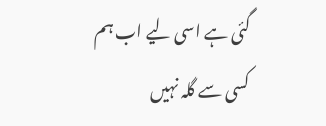گئی ہے اسی لیے اب ہم کسی سے گلہ نہیں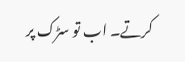کرتے۔ اب تو سڑک پر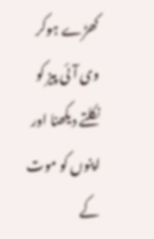کھڑے ہوکر وی آئی پیز کو نکلتے دیکھنا اور اپنوں کو موت کے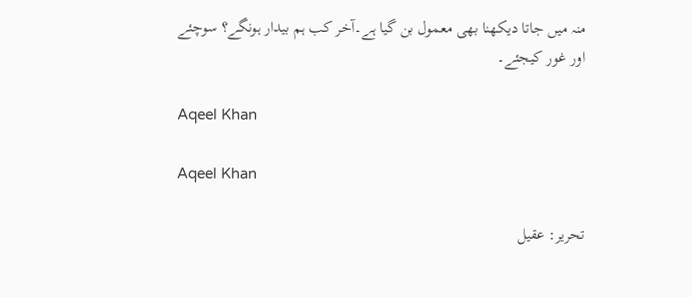منہ میں جاتا دیکھنا بھی معمول بن گیا ہے۔آخر کب ہم بیدار ہونگے؟ سوچئے اور غور کیجئے۔

Aqeel Khan

Aqeel Khan

تحریر: عقیل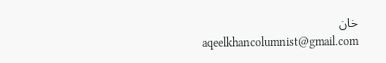خان
aqeelkhancolumnist@gmail.com